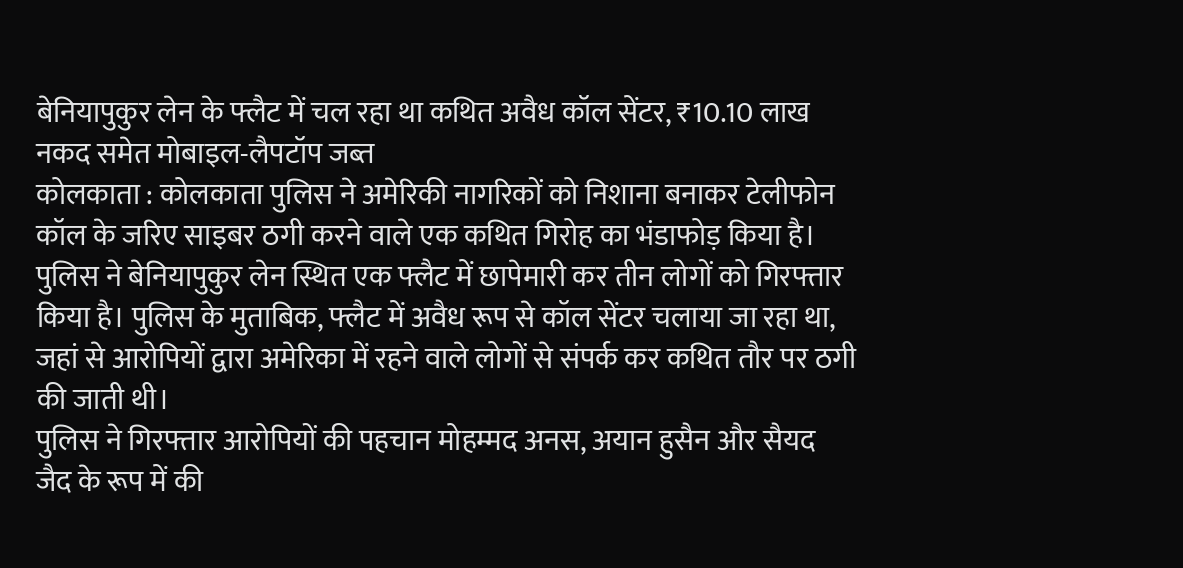बेनियापुकुर लेन के फ्लैट में चल रहा था कथित अवैध कॉल सेंटर, ₹10.10 लाख नकद समेत मोबाइल-लैपटॉप जब्त
कोलकाता : कोलकाता पुलिस ने अमेरिकी नागरिकों को निशाना बनाकर टेलीफोन कॉल के जरिए साइबर ठगी करने वाले एक कथित गिरोह का भंडाफोड़ किया है। पुलिस ने बेनियापुकुर लेन स्थित एक फ्लैट में छापेमारी कर तीन लोगों को गिरफ्तार किया है। पुलिस के मुताबिक, फ्लैट में अवैध रूप से कॉल सेंटर चलाया जा रहा था, जहां से आरोपियों द्वारा अमेरिका में रहने वाले लोगों से संपर्क कर कथित तौर पर ठगी की जाती थी।
पुलिस ने गिरफ्तार आरोपियों की पहचान मोहम्मद अनस, अयान हुसैन और सैयद जैद के रूप में की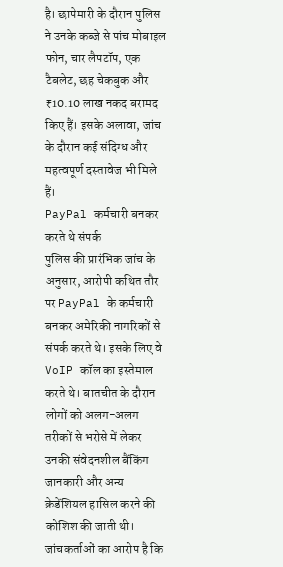है। छापेमारी के दौरान पुलिस ने उनके कब्जे से पांच मोबाइल फोन, चार लैपटॉप, एक टैबलेट, छह चेकबुक और ₹10.10 लाख नकद बरामद किए हैं। इसके अलावा, जांच के दौरान कई संदिग्ध और महत्वपूर्ण दस्तावेज भी मिले हैं।
PayPal कर्मचारी बनकर करते थे संपर्क
पुलिस की प्रारंभिक जांच के अनुसार, आरोपी कथित तौर पर PayPal के कर्मचारी बनकर अमेरिकी नागरिकों से संपर्क करते थे। इसके लिए वे VoIP कॉल का इस्तेमाल करते थे। बातचीत के दौरान लोगों को अलग-अलग तरीकों से भरोसे में लेकर उनकी संवेदनशील बैंकिंग जानकारी और अन्य क्रेडेंशियल हासिल करने की कोशिश की जाती थी।
जांचकर्ताओं का आरोप है कि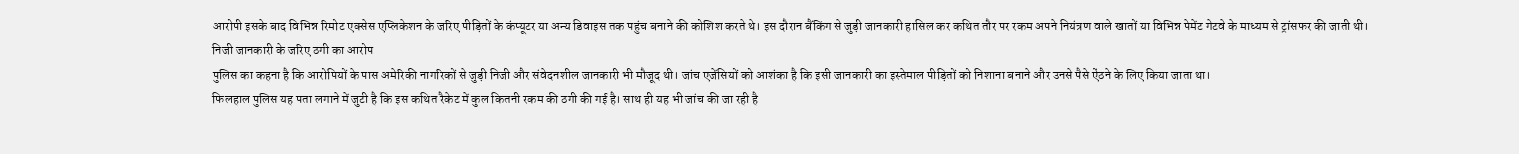आरोपी इसके बाद विभिन्न रिमोट एक्सेस एप्लिकेशन के जरिए पीड़ितों के कंप्यूटर या अन्य डिवाइस तक पहुंच बनाने की कोशिश करते थे। इस दौरान बैंकिंग से जुड़ी जानकारी हासिल कर कथित तौर पर रकम अपने नियंत्रण वाले खातों या विभिन्न पेमेंट गेटवे के माध्यम से ट्रांसफर की जाती थी।
निजी जानकारी के जरिए ठगी का आरोप
पुलिस का कहना है कि आरोपियों के पास अमेरिकी नागरिकों से जुड़ी निजी और संवेदनशील जानकारी भी मौजूद थी। जांच एजेंसियों को आशंका है कि इसी जानकारी का इस्तेमाल पीड़ितों को निशाना बनाने और उनसे पैसे ऐंठने के लिए किया जाता था।
फिलहाल पुलिस यह पता लगाने में जुटी है कि इस कथित रैकेट में कुल कितनी रकम की ठगी की गई है। साथ ही यह भी जांच की जा रही है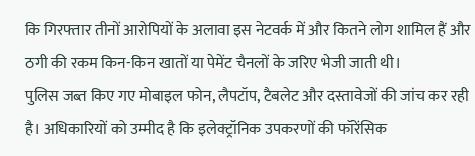कि गिरफ्तार तीनों आरोपियों के अलावा इस नेटवर्क में और कितने लोग शामिल हैं और ठगी की रकम किन-किन खातों या पेमेंट चैनलों के जरिए भेजी जाती थी।
पुलिस जब्त किए गए मोबाइल फोन, लैपटॉप, टैबलेट और दस्तावेजों की जांच कर रही है। अधिकारियों को उम्मीद है कि इलेक्ट्रॉनिक उपकरणों की फॉरेंसिक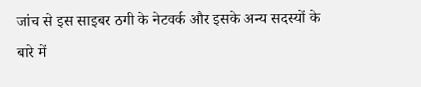जांच से इस साइबर ठगी के नेटवर्क और इसके अन्य सदस्यों के बारे में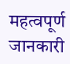महत्वपूर्ण जानकारी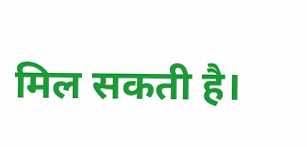मिल सकती है।